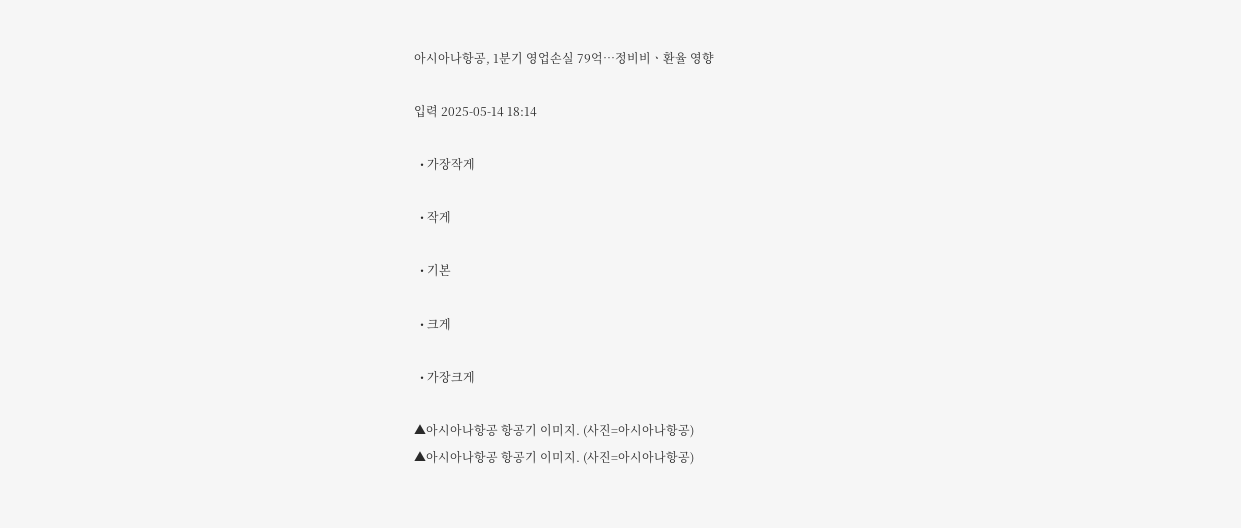아시아나항공, 1분기 영업손실 79억⋯정비비ㆍ환율 영향

입력 2025-05-14 18:14

  • 가장작게

  • 작게

  • 기본

  • 크게

  • 가장크게

▲아시아나항공 항공기 이미지. (사진=아시아나항공)
▲아시아나항공 항공기 이미지. (사진=아시아나항공)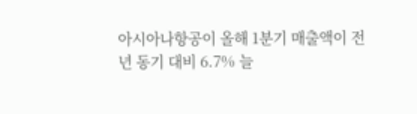아시아나항공이 올해 1분기 매출액이 전년 동기 대비 6.7% 늘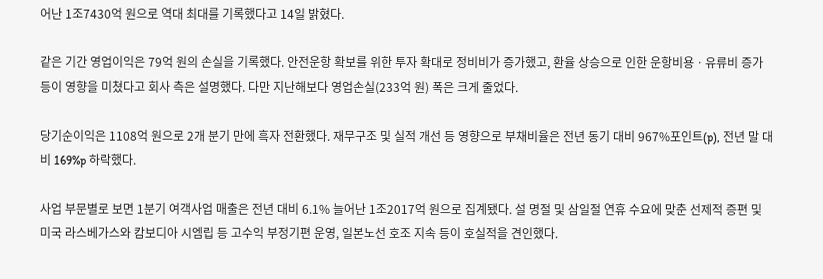어난 1조7430억 원으로 역대 최대를 기록했다고 14일 밝혔다.

같은 기간 영업이익은 79억 원의 손실을 기록했다. 안전운항 확보를 위한 투자 확대로 정비비가 증가했고, 환율 상승으로 인한 운항비용ㆍ유류비 증가 등이 영향을 미쳤다고 회사 측은 설명했다. 다만 지난해보다 영업손실(233억 원) 폭은 크게 줄었다.

당기순이익은 1108억 원으로 2개 분기 만에 흑자 전환했다. 재무구조 및 실적 개선 등 영향으로 부채비율은 전년 동기 대비 967%포인트(p), 전년 말 대비 169%p 하락했다.

사업 부문별로 보면 1분기 여객사업 매출은 전년 대비 6.1% 늘어난 1조2017억 원으로 집계됐다. 설 명절 및 삼일절 연휴 수요에 맞춘 선제적 증편 및 미국 라스베가스와 캄보디아 시엠립 등 고수익 부정기편 운영, 일본노선 호조 지속 등이 호실적을 견인했다.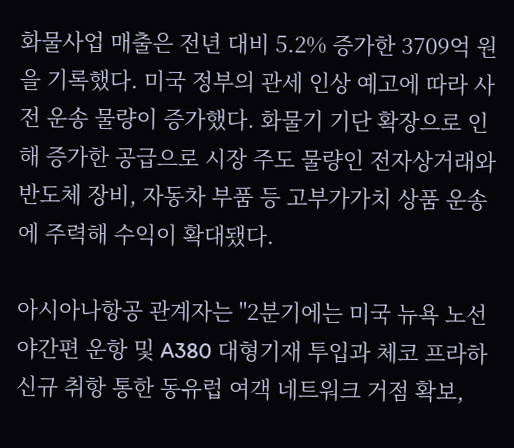화물사업 매출은 전년 대비 5.2% 증가한 3709억 원을 기록했다. 미국 정부의 관세 인상 예고에 따라 사전 운송 물량이 증가했다. 화물기 기단 확장으로 인해 증가한 공급으로 시장 주도 물량인 전자상거래와 반도체 장비, 자동차 부품 등 고부가가치 상품 운송에 주력해 수익이 확대됐다.

아시아나항공 관계자는 "2분기에는 미국 뉴욕 노선 야간편 운항 및 A380 대형기재 투입과 체코 프라하 신규 취항 통한 동유럽 여객 네트워크 거점 확보,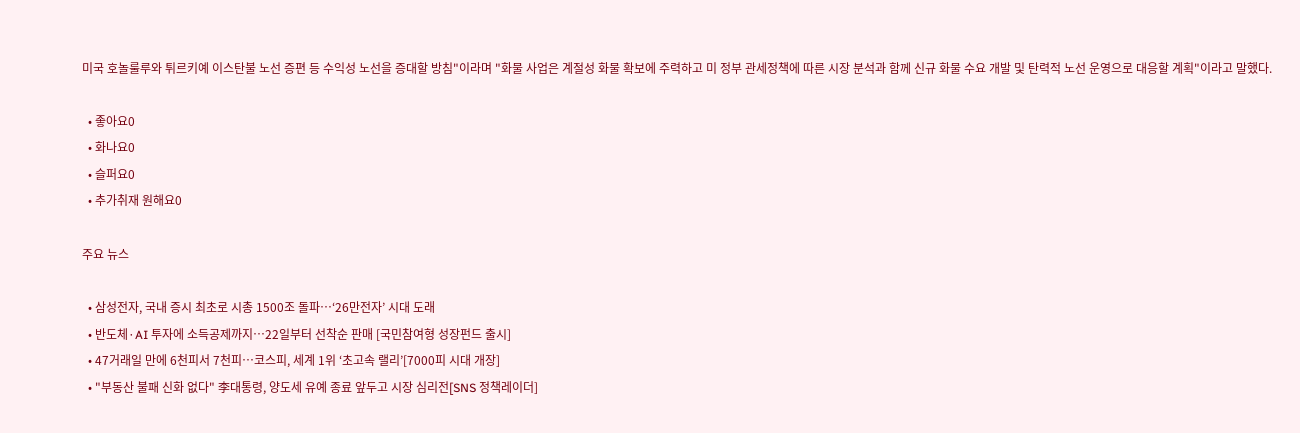미국 호놀룰루와 튀르키예 이스탄불 노선 증편 등 수익성 노선을 증대할 방침"이라며 "화물 사업은 계절성 화물 확보에 주력하고 미 정부 관세정책에 따른 시장 분석과 함께 신규 화물 수요 개발 및 탄력적 노선 운영으로 대응할 계획"이라고 말했다.

  • 좋아요0
  • 화나요0
  • 슬퍼요0
  • 추가취재 원해요0

주요 뉴스

  • 삼성전자, 국내 증시 최초로 시총 1500조 돌파…‘26만전자’ 시대 도래
  • 반도체·AI 투자에 소득공제까지…22일부터 선착순 판매 [국민참여형 성장펀드 출시]
  • 47거래일 만에 6천피서 7천피…코스피, 세계 1위 ‘초고속 랠리’[7000피 시대 개장]
  • "부동산 불패 신화 없다" 李대통령, 양도세 유예 종료 앞두고 시장 심리전[SNS 정책레이더]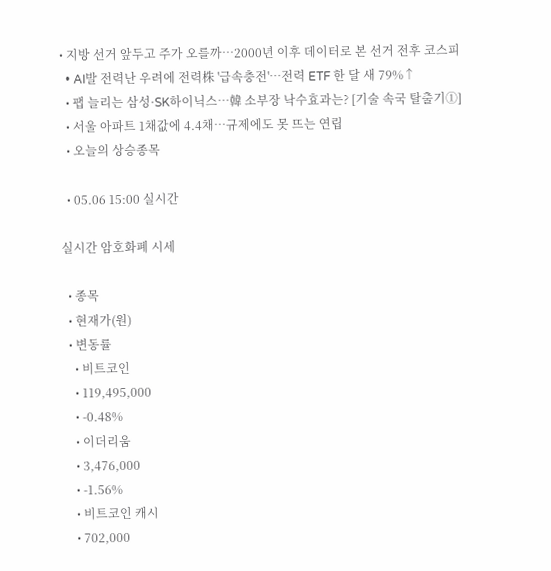• 지방 선거 앞두고 주가 오를까⋯2000년 이후 데이터로 본 선거 전후 코스피
  • AI발 전력난 우려에 전력株 '급속충전'…전력 ETF 한 달 새 79%↑
  • 팹 늘리는 삼성·SK하이닉스…韓 소부장 낙수효과는? [기술 속국 탈출기①]
  • 서울 아파트 1채값에 4.4채…규제에도 못 뜨는 연립
  • 오늘의 상승종목

  • 05.06 15:00 실시간

실시간 암호화폐 시세

  • 종목
  • 현재가(원)
  • 변동률
    • 비트코인
    • 119,495,000
    • -0.48%
    • 이더리움
    • 3,476,000
    • -1.56%
    • 비트코인 캐시
    • 702,000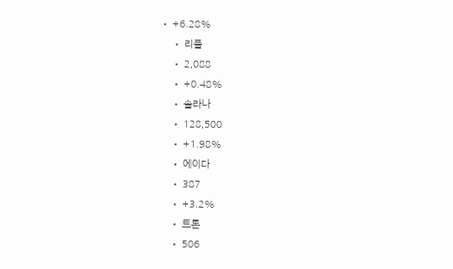• +6.28%
    • 리플
    • 2,088
    • +0.48%
    • 솔라나
    • 128,500
    • +1.98%
    • 에이다
    • 387
    • +3.2%
    • 트론
    • 506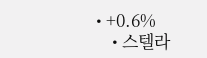• +0.6%
    • 스텔라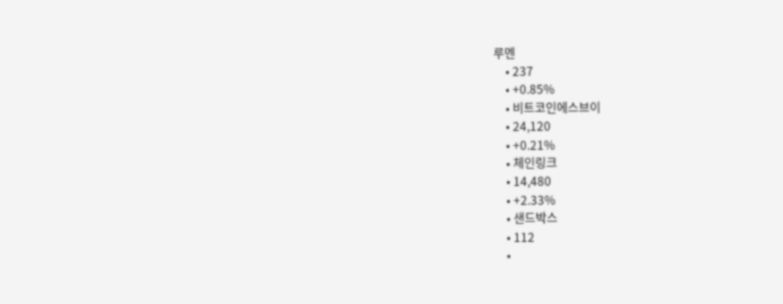루멘
    • 237
    • +0.85%
    • 비트코인에스브이
    • 24,120
    • +0.21%
    • 체인링크
    • 14,480
    • +2.33%
    • 샌드박스
    • 112
    •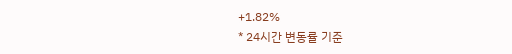+1.82%
* 24시간 변동률 기준